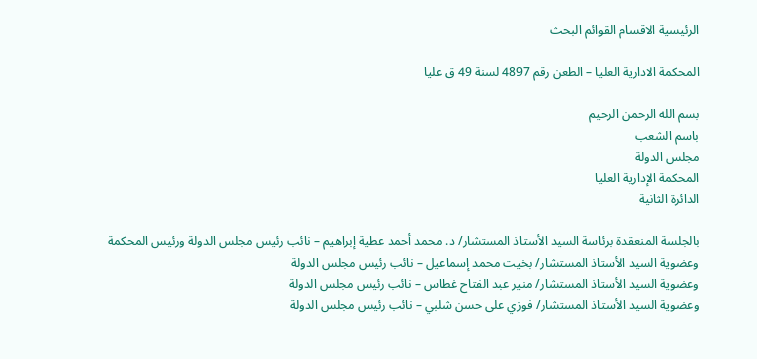الرئيسية الاقسام القوائم البحث

المحكمة الادارية العليا – الطعن رقم 4897 لسنة 49 ق عليا

بسم الله الرحمن الرحيم
باسم الشعب
مجلس الدولة
المحكمة الإدارية العليا
الدائرة الثانية

بالجلسة المنعقدة برئاسة السيد الأستاذ المستشار/ د. محمد أحمد عطية إبراهيم – نائب رئيس مجلس الدولة ورئيس المحكمة
وعضوية السيد الأستاذ المستشار/ بخيت محمد إسماعيل – نائب رئيس مجلس الدولة
وعضوية السيد الأستاذ المستشار/ منير عبد الفتاح غطاس – نائب رئيس مجلس الدولة
وعضوية السيد الأستاذ المستشار/ فوزي على حسن شلبي – نائب رئيس مجلس الدولة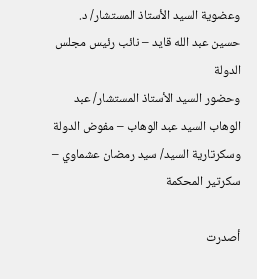وعضوية السيد الأستاذ المستشار/ د. حسين عبد الله قايد – نائب رئيس مجلس الدولة
وحضور السيد الأستاذ المستشار/ عبد الوهاب السيد عبد الوهاب – مفوض الدولة
وسكرتارية السيد/ سيد رمضان عشماوي – سكرتير المحكمة

أصدرت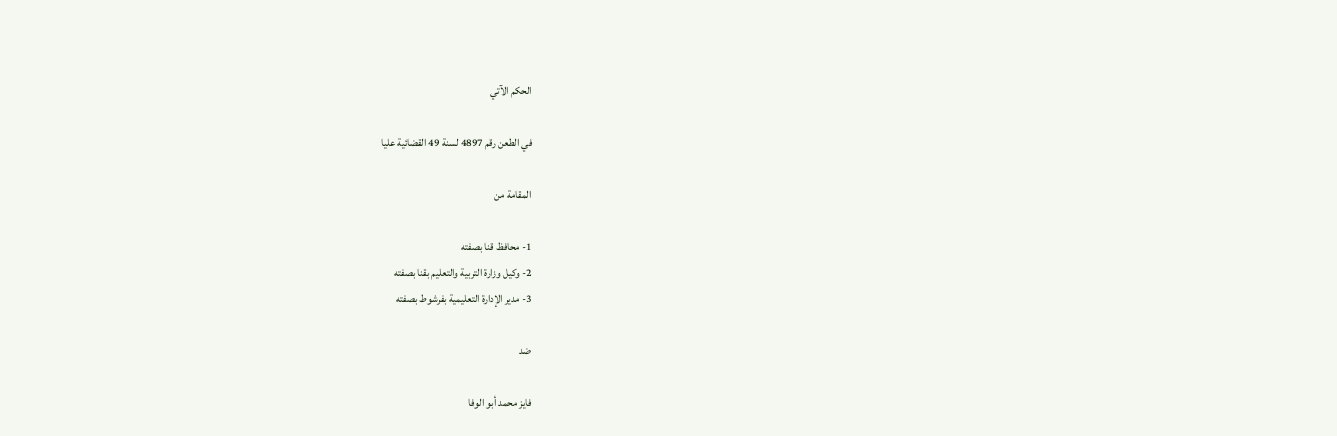الحكم الآتي

في الطعن رقم 4897 لسنة 49 القضائية عليا

المقامة من

1- محافظ قنا بصفته
2- وكيل وزارة التربية والتعليم بقنا بصفته
3- مدير الإدارة التعليمية بفرشوط بصفته

ضد

فايز محمد أبو الوفا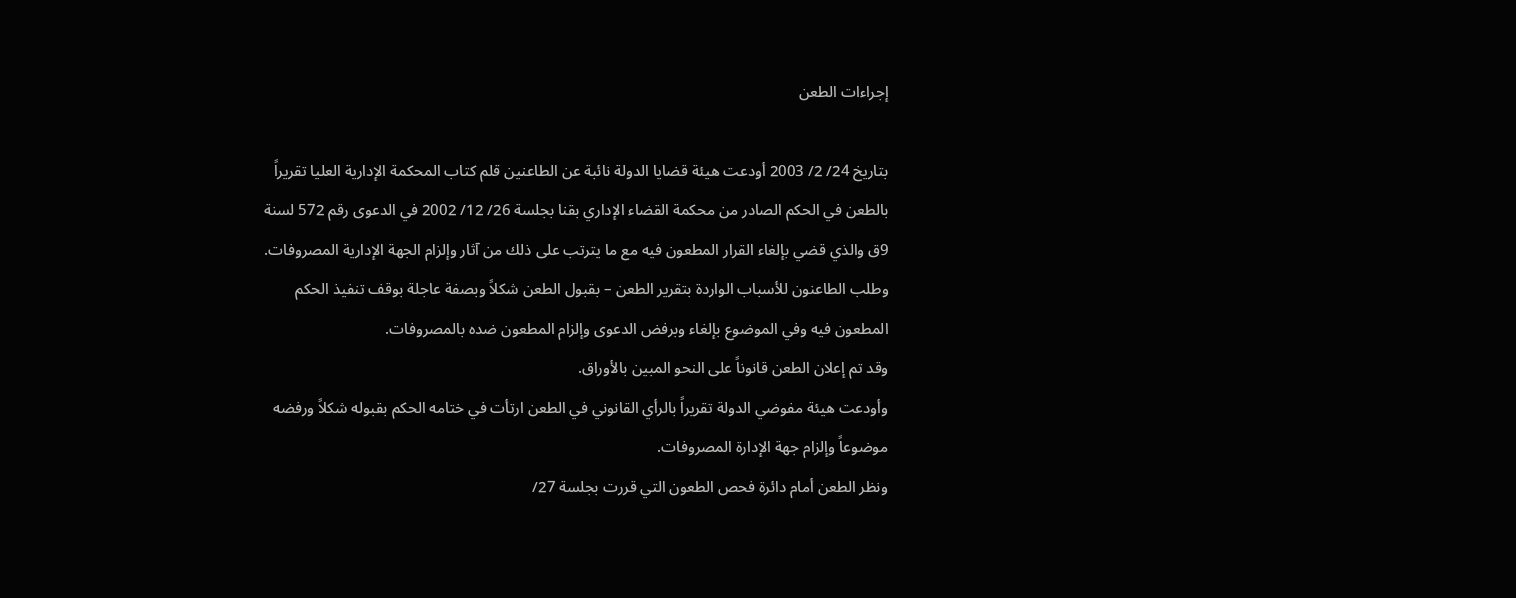إجراءات الطعن

بتاريخ 24/ 2/ 2003 أودعت هيئة قضايا الدولة نائبة عن الطاعنين قلم كتاب المحكمة الإدارية العليا تقريراً بالطعن في الحكم الصادر من محكمة القضاء الإداري بقنا بجلسة 26/ 12/ 2002 في الدعوى رقم 572 لسنة 9ق والذي قضي بإلغاء القرار المطعون فيه مع ما يترتب على ذلك من آثار وإلزام الجهة الإدارية المصروفات.
وطلب الطاعنون للأسباب الواردة بتقرير الطعن – بقبول الطعن شكلاً وبصفة عاجلة بوقف تنفيذ الحكم المطعون فيه وفي الموضوع بإلغاء وبرفض الدعوى وإلزام المطعون ضده بالمصروفات.
وقد تم إعلان الطعن قانوناً على النحو المبين بالأوراق.
وأودعت هيئة مفوضي الدولة تقريراً بالرأي القانوني في الطعن ارتأت في ختامه الحكم بقبوله شكلاً ورفضه موضوعاً وإلزام جهة الإدارة المصروفات.
ونظر الطعن أمام دائرة فحص الطعون التي قررت بجلسة 27/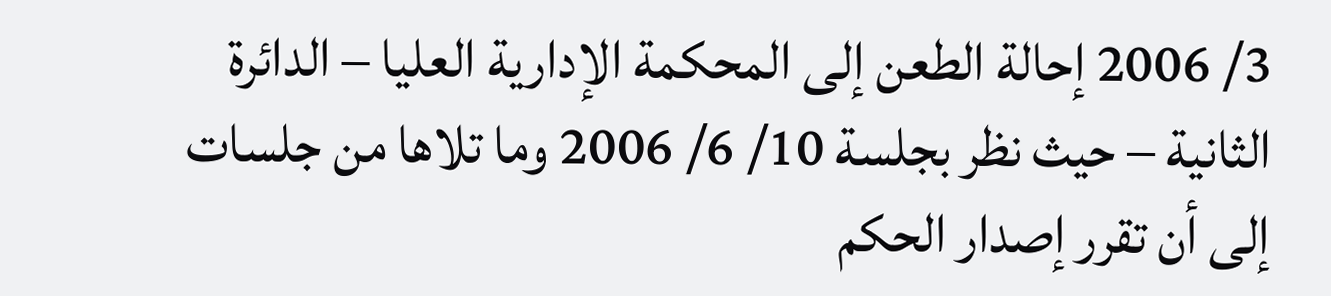3/ 2006 إحالة الطعن إلى المحكمة الإدارية العليا – الدائرة الثانية – حيث نظر بجلسة 10/ 6/ 2006 وما تلاها من جلسات إلى أن تقرر إصدار الحكم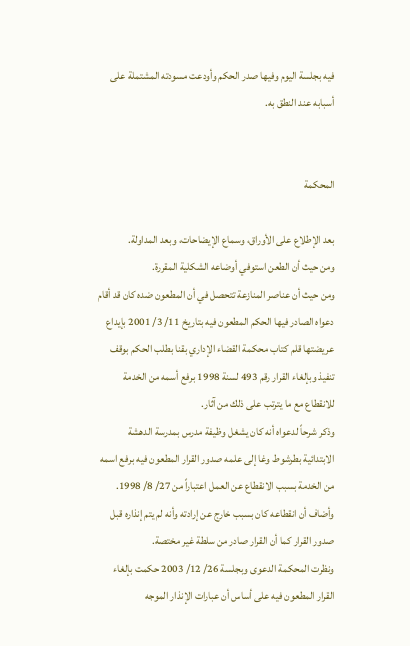فيه بجلسة اليوم وفيها صدر الحكم وأودعت مسودته المشتملة على أسبابه عند النطق به.


المحكمة

بعد الإطلاع على الأوراق، وسماع الإيضاحات، وبعد المداولة.
ومن حيث أن الطعن استوفي أوضاعه الشكلية المقررة.
ومن حيث أن عناصر المنازعة تتحصل في أن المطعون ضده كان قد أقام دعواه الصادر فيها الحكم المطعون فيه بتاريخ 11/ 3/ 2001 بإيداع عريضتها قلم كتاب محكمة القضاء الإداري بقنا بطلب الحكم بوقف تنفيذ وبإلغاء القرار رقم 493 لسنة 1998 برفع أسمه من الخدمة للانقطاع مع ما يترتب على ذلك من آثار.
وذكر شرحاً لدعواه أنه كان يشغل وظيفة مدرس بمدرسة الدهشة الابتدائية بطرشوط وغا إلى علمه صدور القرار المطعون فيه برفع اسمه من الخدمة بسبب الانقطاع عن العمل اعتباراً من 27/ 8/ 1998.
وأضاف أن انقطاعه كان بسبب خارج عن إرادته وأنه لم يتم إنذاره قبل صدور القرار كما أن القرار صادر من سلطة غير مختصة.
ونظرت المحكمة الدعوى وبجلسة 26/ 12/ 2003 حكمت بإلغاء القرار المطعون فيه على أساس أن عبارات الإنذار الموجه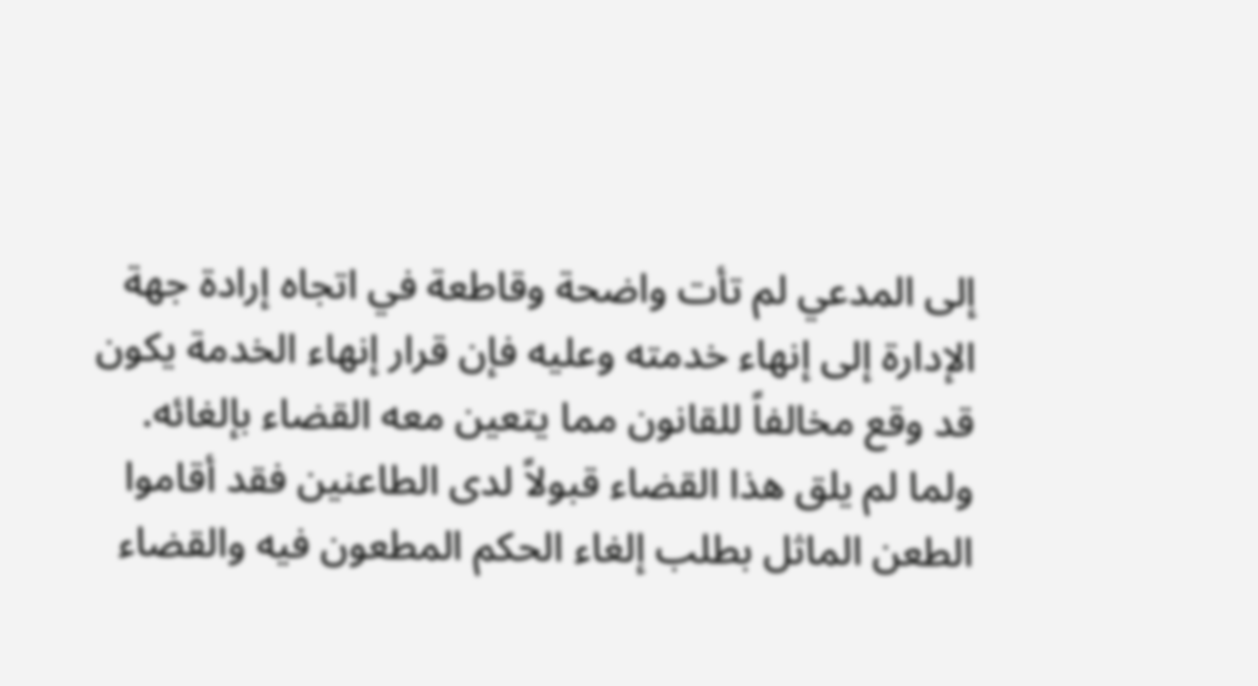إلى المدعي لم تأت واضحة وقاطعة في اتجاه إرادة جهة الإدارة إلى إنهاء خدمته وعليه فإن قرار إنهاء الخدمة يكون قد وقع مخالفاً للقانون مما يتعين معه القضاء بإلغائه.
ولما لم يلق هذا القضاء قبولاً لدى الطاعنين فقد أقاموا الطعن الماثل بطلب إلغاء الحكم المطعون فيه والقضاء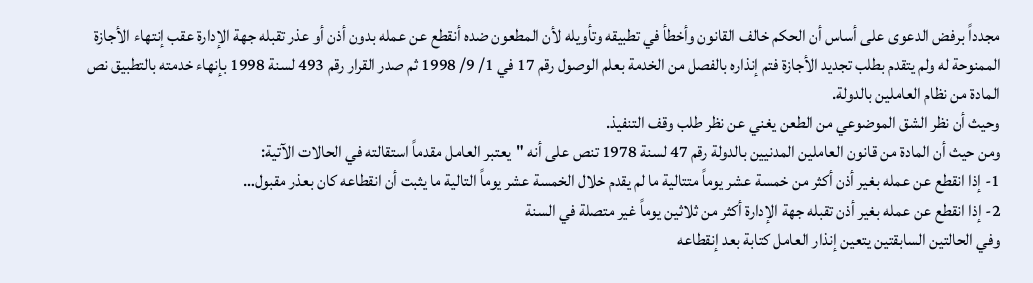مجدداً برفض الدعوى على أساس أن الحكم خالف القانون وأخطأ في تطبيقه وتأويله لأن المطعون ضده أنقطع عن عمله بدون أذن أو عذر تقبله جهة الإدارة عقب إنتهاء الأجازة الممنوحة له ولم يتقدم بطلب تجديد الأجازة فتم إنذاره بالفصل من الخدمة بعلم الوصول رقم 17 في 1/ 9/ 1998 ثم صدر القرار رقم 493 لسنة 1998 بإنهاء خدمته بالتطبيق نص المادة من نظام العاملين بالدولة.
وحيث أن نظر الشق الموضوعي من الطعن يغني عن نظر طلب وقف التنفيذ.
ومن حيث أن المادة من قانون العاملين المدنيين بالدولة رقم 47 لسنة 1978 تنص على أنه "يعتبر العامل مقدماً استقالته في الحالات الآتية:
1- إذا انقطع عن عمله بغير أذن أكثر من خمسة عشر يوماً متتالية ما لم يقدم خلال الخمسة عشر يوماً التالية ما يثبت أن انقطاعه كان بعذر مقبول…
2- إذا انقطع عن عمله بغير أذن تقبله جهة الإدارة أكثر من ثلاثين يوماً غير متصلة في السنة
وفي الحالتين السابقتين يتعين إنذار العامل كتابة بعد إنقطاعه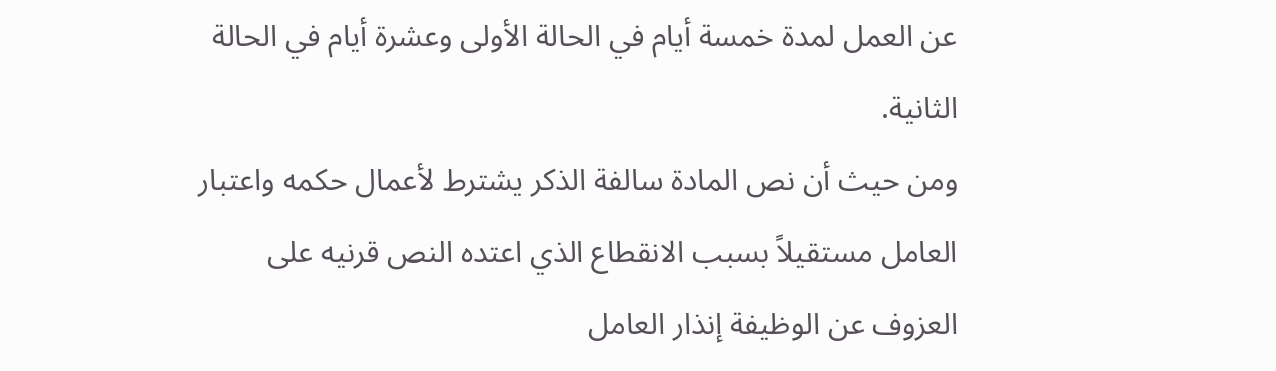عن العمل لمدة خمسة أيام في الحالة الأولى وعشرة أيام في الحالة الثانية.
ومن حيث أن نص المادة سالفة الذكر يشترط لأعمال حكمه واعتبار العامل مستقيلاً بسبب الانقطاع الذي اعتده النص قرنيه على العزوف عن الوظيفة إنذار العامل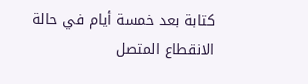كتابة بعد خمسة أيام في حالة الانقطاع المتصل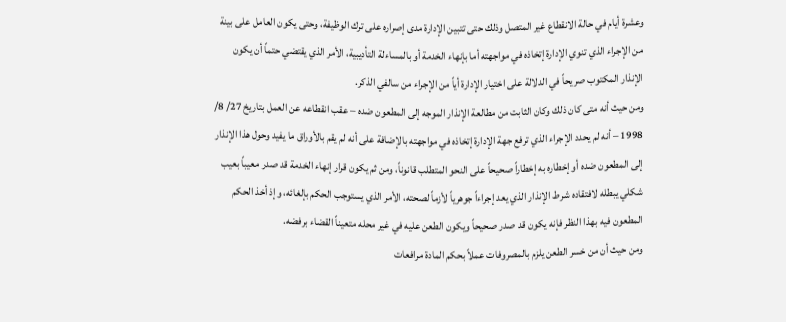وعشرة أيام في حالة الانقطاع غير المتصل وذلك حتى تتبين الإدارة مدى إصراره على ترك الوظيفة، وحتى يكون العامل على بينة من الإجراء الذي تنوي الإدارة إتخاذه في مواجهته أما بإنهاء الخدمة أو بالمساءلة التأديبية، الأمر الذي يقتضي حتماً أن يكون الإنذار المكتوب صريحاً في الدلالة على اختيار الإدارة أياً من الإجراء من سالفي الذكر.
ومن حيث أنه متى كان ذلك وكان الثابت من مطالعة الإنذار الموجه إلى المطعون ضده – عقب انقطاعه عن العمل بتاريخ 27/ 8/ 1998 – أنه لم يحدد الإجراء الذي ترفع جهة الإدارة إتخاذه في مواجهته بالإضافة على أنه لم يقم بالأوراق ما يفيد وحول هذا الإنذار إلى المطعون ضده أو إخطاره به إخطاراً صحيحاً على النحو المتطلب قانوناً، ومن ثم يكون قرار إنهاء الخدمة قد صدر معيباً بعيب شكلي يبطله لافتقاده شرط الإنذار الذي يعد إجراءاً جوهرياً لأزماً لصحته، الأمر الذي يستوجب الحكم بإلغائه، وإذ أخذ الحكم المطعون فيه بهذا النظر فإنه يكون قد صدر صحيحاً ويكون الطعن عليه في غير محله متعيناً القضاء برفضه.
ومن حيث أن من خسر الطعن يلزم بالمصروفات عملاً بحكم المادة مرافعات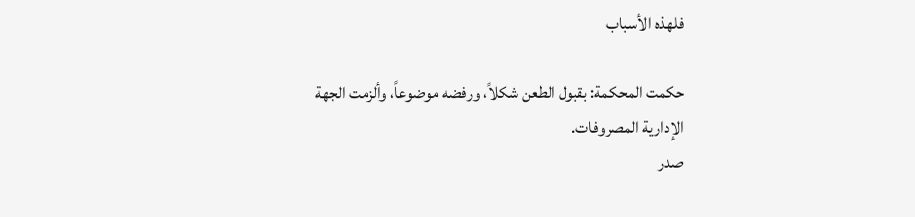فلهذه الأسباب

حكمت المحكمة: بقبول الطعن شكلاً، ورفضه موضوعاً، وألزمت الجهة الإدارية المصروفات.
صدر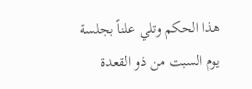هذا الحكم وتلي علناً بجلسة يوم السبت من ذو القعدة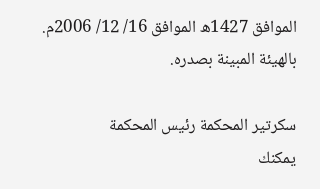الموافق 1427ه الموافق 16/ 12/ 2006م. بالهيئة المبينة بصدره.

سكرتير المحكمة رئيس المحكمة
يمكنك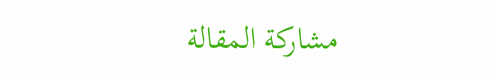مشاركة المقالة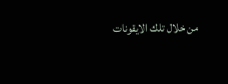من خلال تلك الايقونات